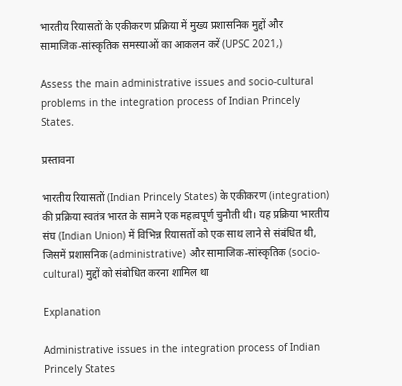भारतीय रियासतों के एकीकरण प्रक्रिया में मुख्य प्रशासनिक मुद्दों और सामाजिक-सांस्कृतिक समस्याओं का आकलन करें (UPSC 2021,)

Assess the main administrative issues and socio-cultural problems in the integration process of Indian Princely States.

प्रस्तावना

भारतीय रियासतों (Indian Princely States) के एकीकरण (integration) की प्रक्रिया स्वतंत्र भारत के सामने एक महत्वपूर्ण चुनौती थी। यह प्रक्रिया भारतीय संघ (Indian Union) में विभिन्न रियासतों को एक साथ लाने से संबंधित थी, जिसमें प्रशासनिक (administrative) और सामाजिक-सांस्कृतिक (socio-cultural) मुद्दों को संबोधित करना शामिल था

Explanation

Administrative issues in the integration process of Indian Princely States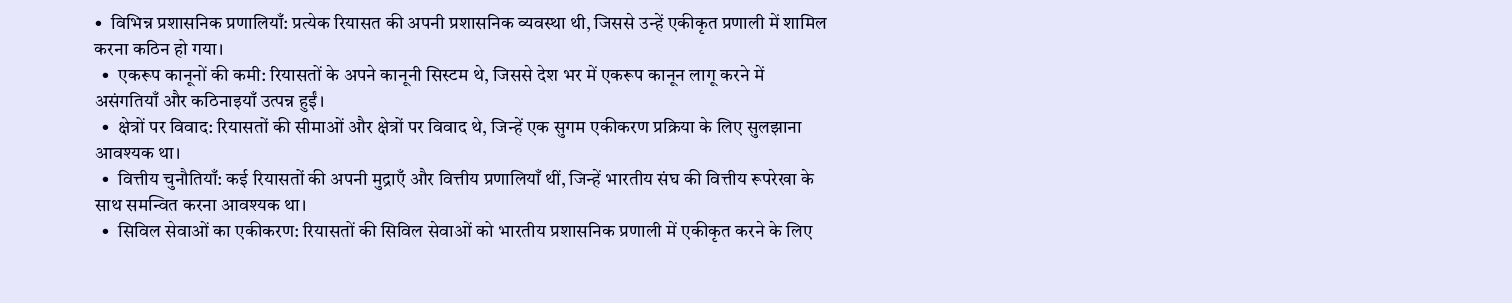•  विभिन्न प्रशासनिक प्रणालियाँ: प्रत्येक रियासत की अपनी प्रशासनिक व्यवस्था थी, जिससे उन्हें एकीकृत प्रणाली में शामिल करना कठिन हो गया।
  •  एकरूप कानूनों की कमी: रियासतों के अपने कानूनी सिस्टम थे, जिससे देश भर में एकरूप कानून लागू करने में असंगतियाँ और कठिनाइयाँ उत्पन्न हुईं।
  •  क्षेत्रों पर विवाद: रियासतों की सीमाओं और क्षेत्रों पर विवाद थे, जिन्हें एक सुगम एकीकरण प्रक्रिया के लिए सुलझाना आवश्यक था।
  •  वित्तीय चुनौतियाँ: कई रियासतों की अपनी मुद्राएँ और वित्तीय प्रणालियाँ थीं, जिन्हें भारतीय संघ की वित्तीय रूपरेखा के साथ समन्वित करना आवश्यक था।
  •  सिविल सेवाओं का एकीकरण: रियासतों की सिविल सेवाओं को भारतीय प्रशासनिक प्रणाली में एकीकृत करने के लिए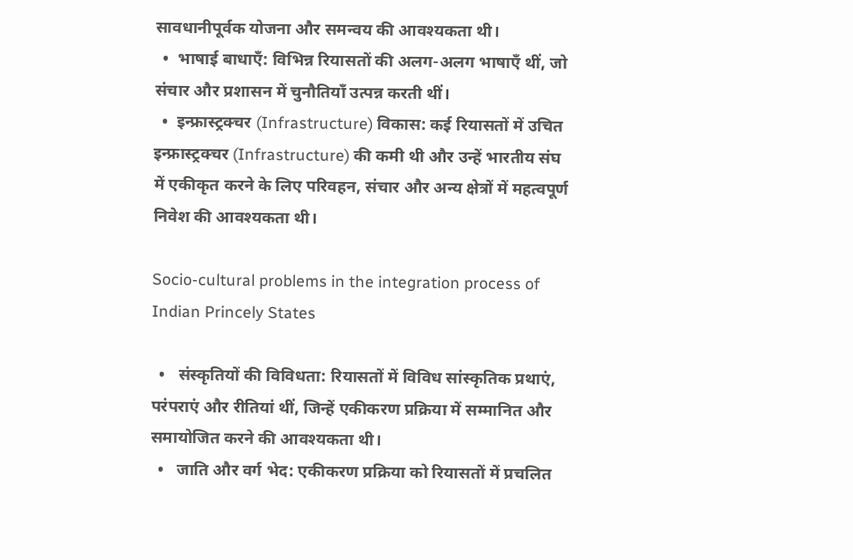सावधानीपूर्वक योजना और समन्वय की आवश्यकता थी।
  •  भाषाई बाधाएँ: विभिन्न रियासतों की अलग-अलग भाषाएँ थीं, जो संचार और प्रशासन में चुनौतियाँ उत्पन्न करती थीं।
  •  इन्फ्रास्ट्रक्चर (Infrastructure) विकास: कई रियासतों में उचित इन्फ्रास्ट्रक्चर (Infrastructure) की कमी थी और उन्हें भारतीय संघ में एकीकृत करने के लिए परिवहन, संचार और अन्य क्षेत्रों में महत्वपूर्ण निवेश की आवश्यकता थी।

Socio-cultural problems in the integration process of Indian Princely States

  •   संस्कृतियों की विविधता: रियासतों में विविध सांस्कृतिक प्रथाएं, परंपराएं और रीतियां थीं, जिन्हें एकीकरण प्रक्रिया में सम्मानित और समायोजित करने की आवश्यकता थी।
  •   जाति और वर्ग भेद: एकीकरण प्रक्रिया को रियासतों में प्रचलित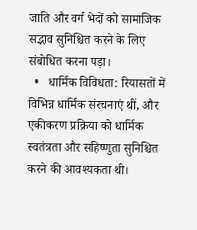जाति और वर्ग भेदों को सामाजिक सद्भाव सुनिश्चित करने के लिए संबोधित करना पड़ा।
  •   धार्मिक विविधता: रियासतों में विभिन्न धार्मिक संरचनाएं थीं, और एकीकरण प्रक्रिया को धार्मिक स्वतंत्रता और सहिष्णुता सुनिश्चित करने की आवश्यकता थी।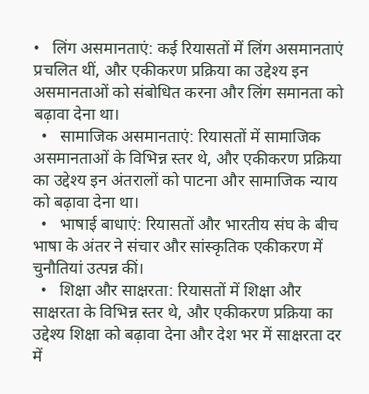•   लिंग असमानताएं: कई रियासतों में लिंग असमानताएं प्रचलित थीं, और एकीकरण प्रक्रिया का उद्देश्य इन असमानताओं को संबोधित करना और लिंग समानता को बढ़ावा देना था।
  •   सामाजिक असमानताएं: रियासतों में सामाजिक असमानताओं के विभिन्न स्तर थे, और एकीकरण प्रक्रिया का उद्देश्य इन अंतरालों को पाटना और सामाजिक न्याय को बढ़ावा देना था।
  •   भाषाई बाधाएं: रियासतों और भारतीय संघ के बीच भाषा के अंतर ने संचार और सांस्कृतिक एकीकरण में चुनौतियां उत्पन्न कीं।
  •   शिक्षा और साक्षरता: रियासतों में शिक्षा और साक्षरता के विभिन्न स्तर थे, और एकीकरण प्रक्रिया का उद्देश्य शिक्षा को बढ़ावा देना और देश भर में साक्षरता दर में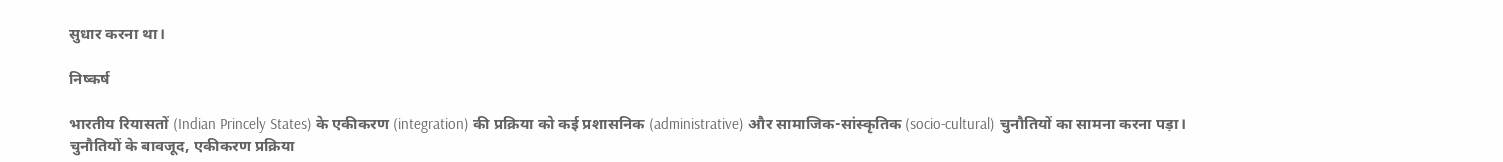सुधार करना था।

निष्कर्ष

भारतीय रियासतों (Indian Princely States) के एकीकरण (integration) की प्रक्रिया को कई प्रशासनिक (administrative) और सामाजिक-सांस्कृतिक (socio-cultural) चुनौतियों का सामना करना पड़ा। चुनौतियों के बावजूद, एकीकरण प्रक्रिया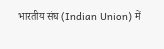भारतीय संघ (Indian Union) में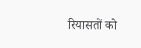रियासतों को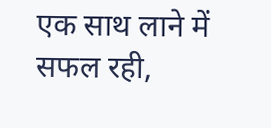एक साथ लाने में सफल रही,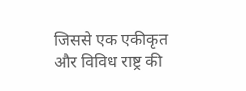जिससे एक एकीकृत और विविध राष्ट्र की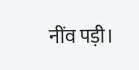नींव पड़ी।